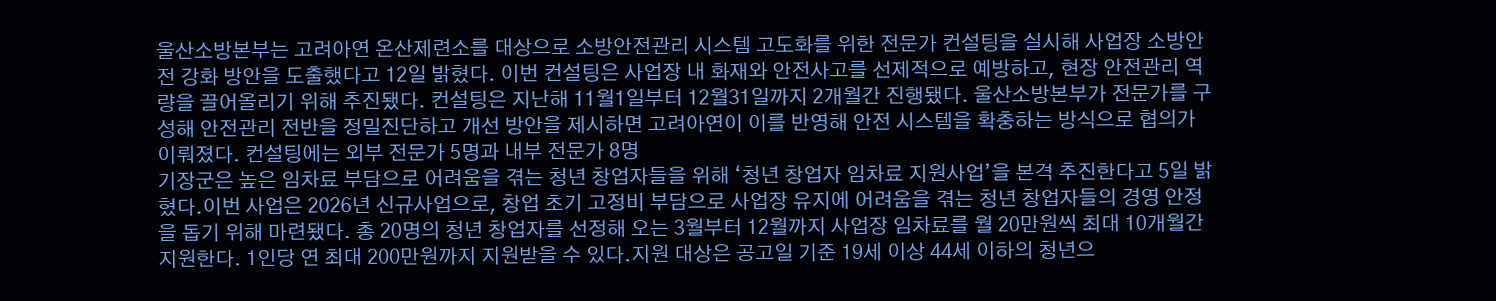울산소방본부는 고려아연 온산제련소를 대상으로 소방안전관리 시스템 고도화를 위한 전문가 컨설팅을 실시해 사업장 소방안전 강화 방안을 도출했다고 12일 밝혔다. 이번 컨설팅은 사업장 내 화재와 안전사고를 선제적으로 예방하고, 현장 안전관리 역량을 끌어올리기 위해 추진됐다. 컨설팅은 지난해 11월1일부터 12월31일까지 2개월간 진행됐다. 울산소방본부가 전문가를 구성해 안전관리 전반을 정밀진단하고 개선 방안을 제시하면 고려아연이 이를 반영해 안전 시스템을 확충하는 방식으로 협의가 이뤄졌다. 컨설팅에는 외부 전문가 5명과 내부 전문가 8명
기장군은 높은 임차료 부담으로 어려움을 겪는 청년 창업자들을 위해 ‘청년 창업자 임차료 지원사업’을 본격 추진한다고 5일 밝혔다.이번 사업은 2026년 신규사업으로, 창업 초기 고정비 부담으로 사업장 유지에 어려움을 겪는 청년 창업자들의 경영 안정을 돕기 위해 마련됐다. 총 20명의 청년 창업자를 선정해 오는 3월부터 12월까지 사업장 임차료를 월 20만원씩 최대 10개월간 지원한다. 1인당 연 최대 200만원까지 지원받을 수 있다.지원 대상은 공고일 기준 19세 이상 44세 이하의 청년으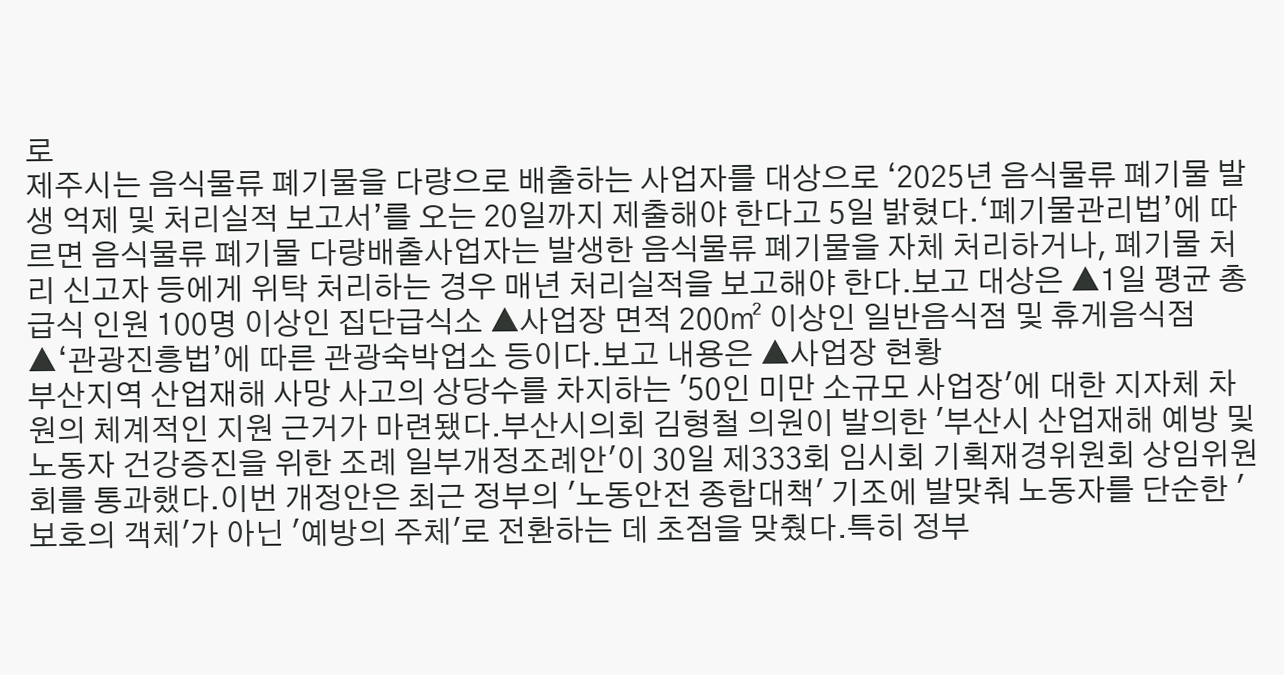로
제주시는 음식물류 폐기물을 다량으로 배출하는 사업자를 대상으로 ‘2025년 음식물류 폐기물 발생 억제 및 처리실적 보고서’를 오는 20일까지 제출해야 한다고 5일 밝혔다.‘폐기물관리법’에 따르면 음식물류 폐기물 다량배출사업자는 발생한 음식물류 폐기물을 자체 처리하거나, 폐기물 처리 신고자 등에게 위탁 처리하는 경우 매년 처리실적을 보고해야 한다.보고 대상은 ▲1일 평균 총 급식 인원 100명 이상인 집단급식소 ▲사업장 면적 200㎡ 이상인 일반음식점 및 휴게음식점 ▲‘관광진흥법’에 따른 관광숙박업소 등이다.보고 내용은 ▲사업장 현황
부산지역 산업재해 사망 사고의 상당수를 차지하는 '50인 미만 소규모 사업장'에 대한 지자체 차원의 체계적인 지원 근거가 마련됐다.부산시의회 김형철 의원이 발의한 '부산시 산업재해 예방 및 노동자 건강증진을 위한 조례 일부개정조례안'이 30일 제333회 임시회 기획재경위원회 상임위원회를 통과했다.이번 개정안은 최근 정부의 '노동안전 종합대책' 기조에 발맞춰 노동자를 단순한 '보호의 객체'가 아닌 '예방의 주체'로 전환하는 데 초점을 맞췄다.특히 정부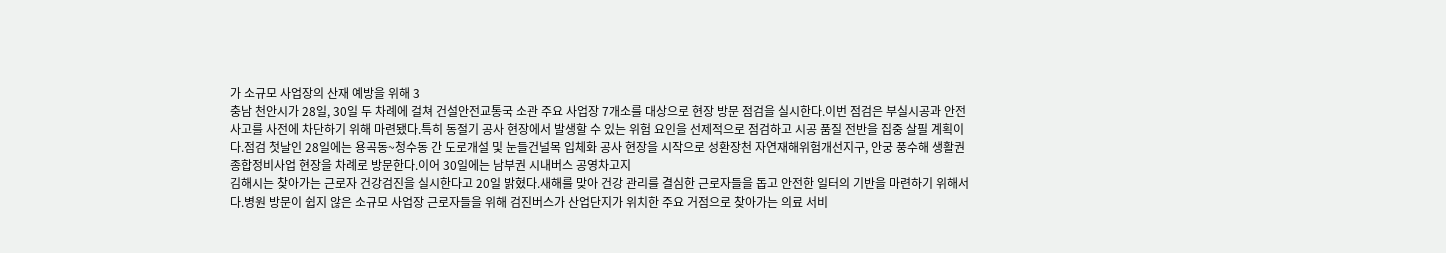가 소규모 사업장의 산재 예방을 위해 3
충남 천안시가 28일, 30일 두 차례에 걸쳐 건설안전교통국 소관 주요 사업장 7개소를 대상으로 현장 방문 점검을 실시한다.이번 점검은 부실시공과 안전사고를 사전에 차단하기 위해 마련됐다.특히 동절기 공사 현장에서 발생할 수 있는 위험 요인을 선제적으로 점검하고 시공 품질 전반을 집중 살필 계획이다.점검 첫날인 28일에는 용곡동~청수동 간 도로개설 및 눈들건널목 입체화 공사 현장을 시작으로 성환장천 자연재해위험개선지구, 안궁 풍수해 생활권 종합정비사업 현장을 차례로 방문한다.이어 30일에는 남부권 시내버스 공영차고지
김해시는 찾아가는 근로자 건강검진을 실시한다고 20일 밝혔다.새해를 맞아 건강 관리를 결심한 근로자들을 돕고 안전한 일터의 기반을 마련하기 위해서다.병원 방문이 쉽지 않은 소규모 사업장 근로자들을 위해 검진버스가 산업단지가 위치한 주요 거점으로 찾아가는 의료 서비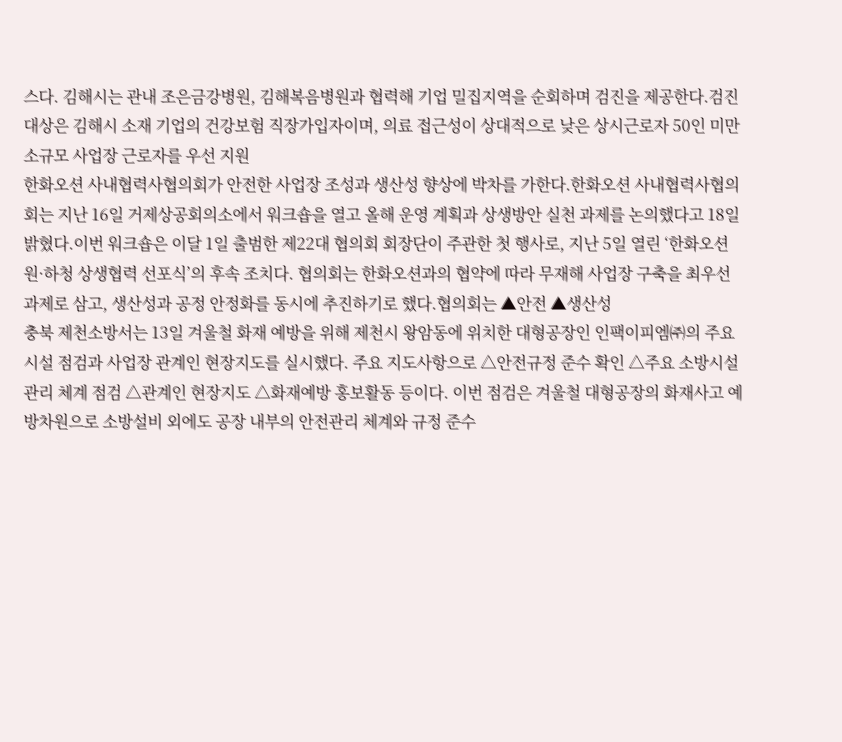스다. 김해시는 관내 조은금강병원, 김해복음병원과 협력해 기업 밀집지역을 순회하며 검진을 제공한다.검진 대상은 김해시 소재 기업의 건강보험 직장가입자이며, 의료 접근성이 상대적으로 낮은 상시근로자 50인 미만 소규모 사업장 근로자를 우선 지원
한화오션 사내협력사협의회가 안전한 사업장 조성과 생산성 향상에 박차를 가한다.한화오션 사내협력사협의회는 지난 16일 거제상공회의소에서 워크숍을 열고 올해 운영 계획과 상생방안 실천 과제를 논의했다고 18일 밝혔다.이번 워크숍은 이달 1일 출범한 제22대 협의회 회장단이 주관한 첫 행사로, 지난 5일 열린 ‘한화오션 원·하청 상생협력 선포식’의 후속 조치다. 협의회는 한화오션과의 협약에 따라 무재해 사업장 구축을 최우선 과제로 삼고, 생산성과 공정 안정화를 동시에 추진하기로 했다.협의회는 ▲안전 ▲생산성
충북 제천소방서는 13일 겨울철 화재 예방을 위해 제천시 왕암동에 위치한 대형공장인 인팩이피엠㈜의 주요시설 점검과 사업장 관계인 현장지도를 실시했다. 주요 지도사항으로 △안전규정 준수 확인 △주요 소방시설 관리 체계 점검 △관계인 현장지도 △화재예방 홍보활동 등이다. 이번 점검은 겨울철 대형공장의 화재사고 예방차원으로 소방설비 외에도 공장 내부의 안전관리 체계와 규정 준수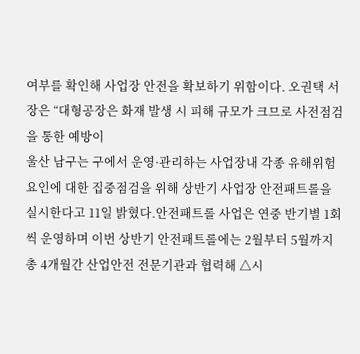여부를 확인해 사업장 안전을 확보하기 위함이다. 오권택 서장은 “대형공장은 화재 발생 시 피해 규모가 크므로 사전점검을 통한 예방이
울산 남구는 구에서 운영·관리하는 사업장내 각종 유해위험요인에 대한 집중점검을 위해 상반기 사업장 안전패트롤을 실시한다고 11일 밝혔다.안전패트롤 사업은 연중 반기별 1회씩 운영하며 이번 상반기 안전패트롤에는 2월부터 5월까지 총 4개월간 산업안전 전문기관과 협력해 △시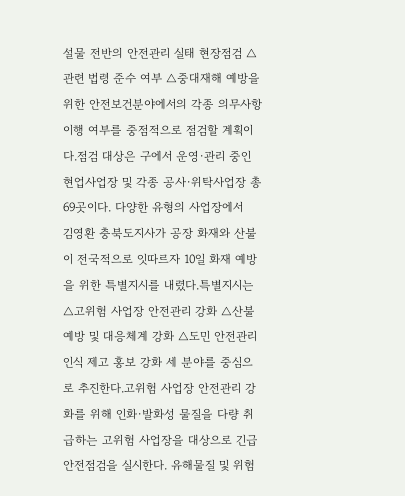설물 전반의 안전관리 실태 현장점검 △관련 법령 준수 여부 △중대재해 예방을 위한 안전보건분야에서의 각종 의무사항 이행 여부를 중점적으로 점검할 계획이다.점검 대상은 구에서 운영·관리 중인 현업사업장 및 각종 공사·위탁사업장 총 69곳이다. 다양한 유형의 사업장에서
김영환 충북도지사가 공장 화재와 산불이 전국적으로 잇따르자 10일 화재 예방을 위한 특별지시를 내렸다.특별지시는 △고위험 사업장 안전관리 강화 △산불 예방 및 대응체계 강화 △도민 안전관리 인식 제고 홍보 강화 세 분야를 중심으로 추진한다.고위험 사업장 안전관리 강화를 위해 인화·발화성 물질을 다량 취급하는 고위험 사업장을 대상으로 긴급 안전점검을 실시한다. 유해물질 및 위험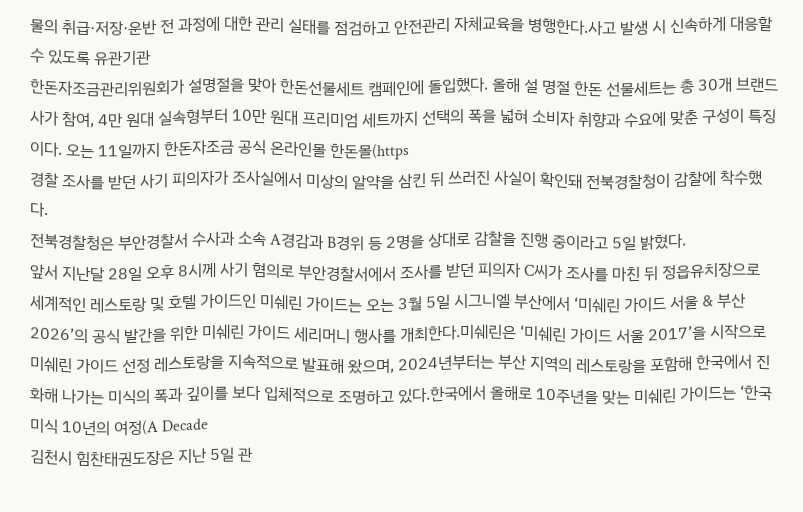물의 취급·저장·운반 전 과정에 대한 관리 실태를 점검하고 안전관리 자체교육을 병행한다.사고 발생 시 신속하게 대응할 수 있도록 유관기관
한돈자조금관리위원회가 설명절을 맞아 한돈선물세트 캠페인에 돌입했다. 올해 설 명절 한돈 선물세트는 총 30개 브랜드사가 참여, 4만 원대 실속형부터 10만 원대 프리미엄 세트까지 선택의 폭을 넓혀 소비자 취향과 수요에 맞춘 구성이 특징이다. 오는 11일까지 한돈자조금 공식 온라인몰 한돈몰(https
경찰 조사를 받던 사기 피의자가 조사실에서 미상의 알약을 삼킨 뒤 쓰러진 사실이 확인돼 전북경찰청이 감찰에 착수했다.
전북경찰청은 부안경찰서 수사과 소속 A경감과 B경위 등 2명을 상대로 감찰을 진행 중이라고 5일 밝혔다.
앞서 지난달 28일 오후 8시께 사기 혐의로 부안경찰서에서 조사를 받던 피의자 C씨가 조사를 마친 뒤 정읍유치장으로
세계적인 레스토랑 및 호텔 가이드인 미쉐린 가이드는 오는 3월 5일 시그니엘 부산에서 ‘미쉐린 가이드 서울 & 부산 2026’의 공식 발간을 위한 미쉐린 가이드 세리머니 행사를 개최한다.미쉐린은 ‘미쉐린 가이드 서울 2017’을 시작으로 미쉐린 가이드 선정 레스토랑을 지속적으로 발표해 왔으며, 2024년부터는 부산 지역의 레스토랑을 포함해 한국에서 진화해 나가는 미식의 폭과 깊이를 보다 입체적으로 조명하고 있다.한국에서 올해로 10주년을 맞는 미쉐린 가이드는 ‘한국 미식 10년의 여정(A Decade
김천시 힘찬태권도장은 지난 5일 관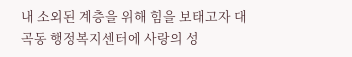내 소외된 계층을 위해 힘을 보태고자 대곡동 행정복지센터에 사랑의 성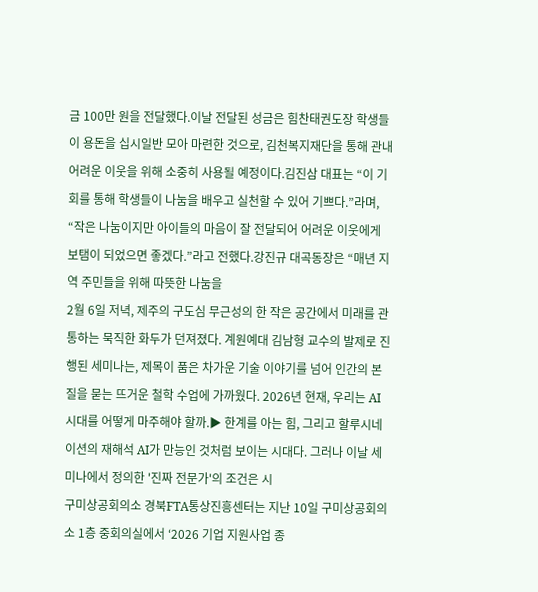금 100만 원을 전달했다.이날 전달된 성금은 힘찬태권도장 학생들이 용돈을 십시일반 모아 마련한 것으로, 김천복지재단을 통해 관내 어려운 이웃을 위해 소중히 사용될 예정이다.김진삼 대표는 “이 기회를 통해 학생들이 나눔을 배우고 실천할 수 있어 기쁘다.”라며, “작은 나눔이지만 아이들의 마음이 잘 전달되어 어려운 이웃에게 보탬이 되었으면 좋겠다.”라고 전했다.강진규 대곡동장은 “매년 지역 주민들을 위해 따뜻한 나눔을
2월 6일 저녁, 제주의 구도심 무근성의 한 작은 공간에서 미래를 관통하는 묵직한 화두가 던져졌다. 계원예대 김남형 교수의 발제로 진행된 세미나는, 제목이 품은 차가운 기술 이야기를 넘어 인간의 본질을 묻는 뜨거운 철학 수업에 가까웠다. 2026년 현재, 우리는 AI 시대를 어떻게 마주해야 할까.▶ 한계를 아는 힘, 그리고 할루시네이션의 재해석 AI가 만능인 것처럼 보이는 시대다. 그러나 이날 세미나에서 정의한 '진짜 전문가'의 조건은 시
구미상공회의소 경북FTA통상진흥센터는 지난 10일 구미상공회의소 1층 중회의실에서 ‘2026 기업 지원사업 종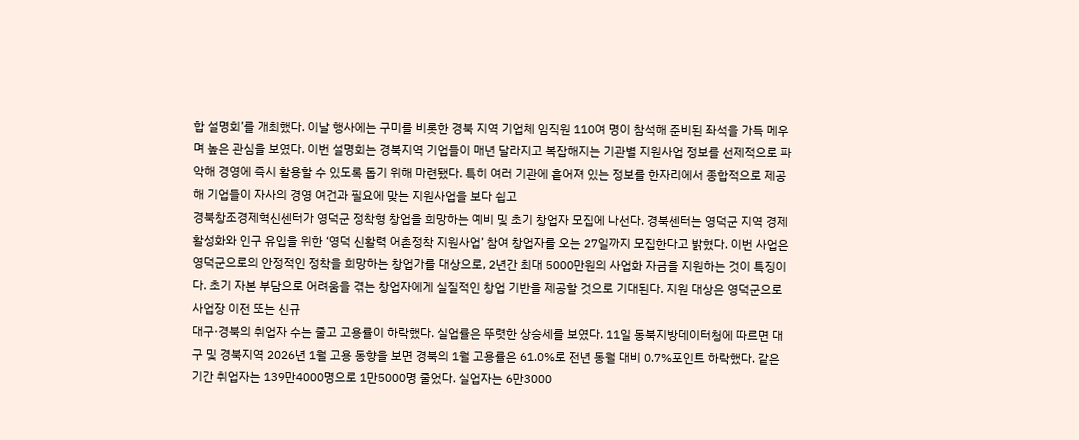합 설명회’를 개최했다. 이날 행사에는 구미를 비롯한 경북 지역 기업체 임직원 110여 명이 참석해 준비된 좌석을 가득 메우며 높은 관심을 보였다. 이번 설명회는 경북지역 기업들이 매년 달라지고 복잡해지는 기관별 지원사업 정보를 선제적으로 파악해 경영에 즉시 활용할 수 있도록 돕기 위해 마련됐다. 특히 여러 기관에 흩어져 있는 정보를 한자리에서 종합적으로 제공해 기업들이 자사의 경영 여건과 필요에 맞는 지원사업을 보다 쉽고
경북창조경제혁신센터가 영덕군 정착형 창업을 희망하는 예비 및 초기 창업자 모집에 나선다. 경북센터는 영덕군 지역 경제 활성화와 인구 유입을 위한 ‘영덕 신활력 어촌정착 지원사업’ 참여 창업자를 오는 27일까지 모집한다고 밝혔다. 이번 사업은 영덕군으로의 안정적인 정착을 희망하는 창업가를 대상으로, 2년간 최대 5000만원의 사업화 자금을 지원하는 것이 특징이다. 초기 자본 부담으로 어려움을 겪는 창업자에게 실질적인 창업 기반을 제공할 것으로 기대된다. 지원 대상은 영덕군으로 사업장 이전 또는 신규
대구·경북의 취업자 수는 줄고 고용률이 하락했다. 실업률은 뚜렷한 상승세를 보였다. 11일 동북지방데이터청에 따르면 대구 및 경북지역 2026년 1월 고용 동향을 보면 경북의 1월 고용률은 61.0%로 전년 동월 대비 0.7%포인트 하락했다. 같은 기간 취업자는 139만4000명으로 1만5000명 줄었다. 실업자는 6만3000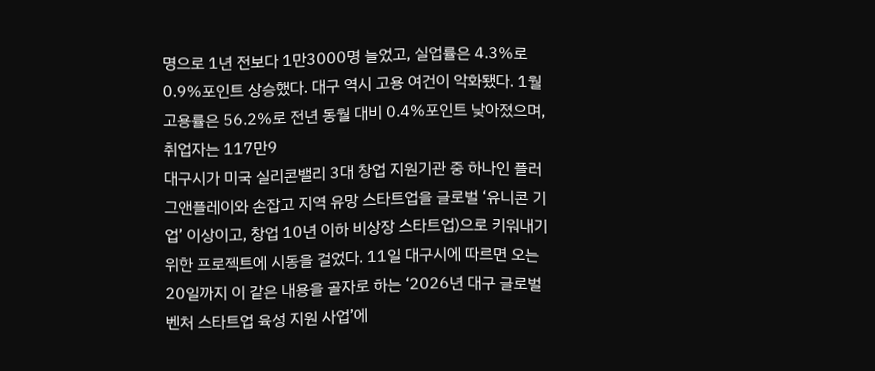명으로 1년 전보다 1만3000명 늘었고, 실업률은 4.3%로 0.9%포인트 상승했다. 대구 역시 고용 여건이 악화됐다. 1월 고용률은 56.2%로 전년 동월 대비 0.4%포인트 낮아졌으며, 취업자는 117만9
대구시가 미국 실리콘밸리 3대 창업 지원기관 중 하나인 플러그앤플레이와 손잡고 지역 유망 스타트업을 글로벌 ‘유니콘 기업’ 이상이고, 창업 10년 이하 비상장 스타트업)으로 키워내기 위한 프로젝트에 시동을 걸었다. 11일 대구시에 따르면 오는 20일까지 이 같은 내용을 골자로 하는 ‘2026년 대구 글로벌 벤처 스타트업 육성 지원 사업’에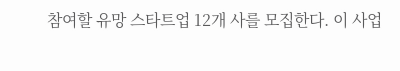참여할 유망 스타트업 12개 사를 모집한다. 이 사업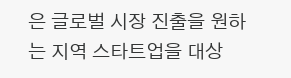은 글로벌 시장 진출을 원하는 지역 스타트업을 대상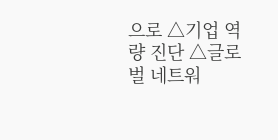으로 △기업 역량 진단 △글로벌 네트워